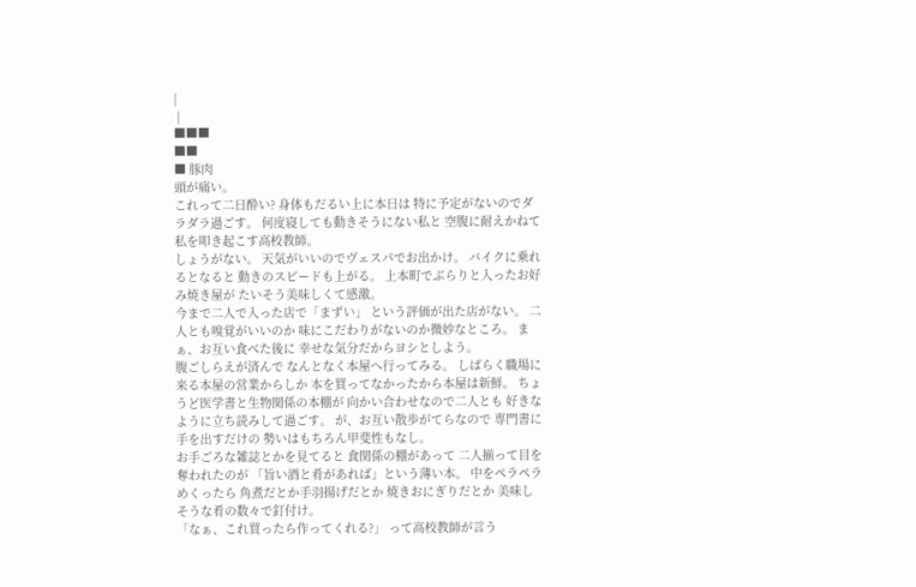|
 |
■■■
■■
■ 豚肉
頭が痛い。
これって二日酔い? 身体もだるい上に本日は 特に予定がないのでダラダラ過ごす。 何度寝しても動きそうにない私と 空腹に耐えかねて 私を叩き起こす高校教師。
しょうがない。 天気がいいのでヴェスパでお出かけ。 バイクに乗れるとなると 動きのスピードも上がる。 上本町でぶらりと入ったお好み焼き屋が たいそう美味しくて感激。
今まで二人で入った店で「まずい」 という評価が出た店がない。 二人とも嗅覚がいいのか 味にこだわりがないのか微妙なところ。 まぁ、お互い食べた後に 幸せな気分だからヨシとしよう。
腹ごしらえが済んで なんとなく本屋へ行ってみる。 しばらく職場に来る本屋の営業からしか 本を買ってなかったから本屋は新鮮。 ちょうど医学書と生物関係の本棚が 向かい合わせなので二人とも 好きなように立ち読みして過ごす。 が、お互い散歩がてらなので 専門書に手を出すだけの 勢いはもちろん甲斐性もなし。
お手ごろな雑誌とかを見てると 食関係の棚があって 二人揃って目を奪われたのが 「旨い酒と肴があれば」という薄い本。 中をペラペラめくったら 角煮だとか手羽揚げだとか 焼きおにぎりだとか 美味しそうな肴の数々で釘付け。
「なぁ、これ買ったら作ってくれる?」 って高校教師が言う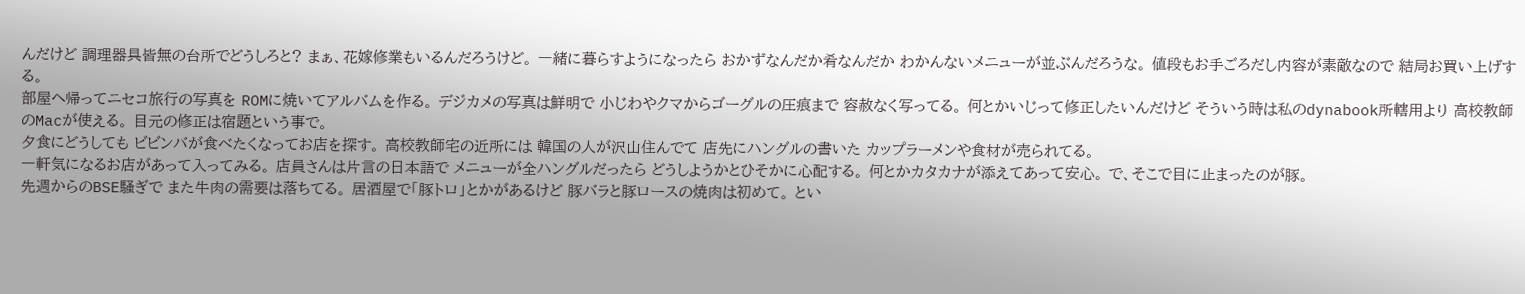んだけど 調理器具皆無の台所でどうしろと? まぁ、花嫁修業もいるんだろうけど。 一緒に暮らすようになったら おかずなんだか肴なんだか わかんないメニューが並ぶんだろうな。 値段もお手ごろだし内容が素敵なので 結局お買い上げする。
部屋へ帰ってニセコ旅行の写真を ROMに焼いてアルバムを作る。 デジカメの写真は鮮明で 小じわやクマからゴーグルの圧痕まで 容赦なく写ってる。 何とかいじって修正したいんだけど そういう時は私のdynabook所轄用より 高校教師のMacが使える。 目元の修正は宿題という事で。
夕食にどうしても ビビンバが食べたくなってお店を探す。 高校教師宅の近所には 韓国の人が沢山住んでて 店先にハングルの書いた カップラーメンや食材が売られてる。
一軒気になるお店があって入ってみる。 店員さんは片言の日本語で メニューが全ハングルだったら どうしようかとひそかに心配する。 何とかカタカナが添えてあって安心。 で、そこで目に止まったのが豚。
先週からのBSE騒ぎで また牛肉の需要は落ちてる。 居酒屋で「豚トロ」とかがあるけど 豚バラと豚ロースの焼肉は初めて。 とい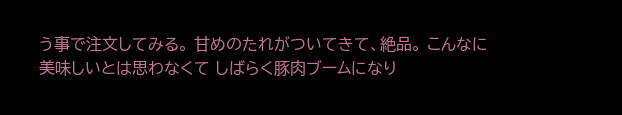う事で注文してみる。 甘めのたれがついてきて、絶品。 こんなに美味しいとは思わなくて しばらく豚肉ブームになり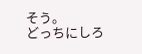そう。
どっちにしろ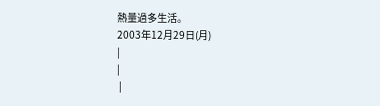熱量過多生活。
2003年12月29日(月)
|
|
 |